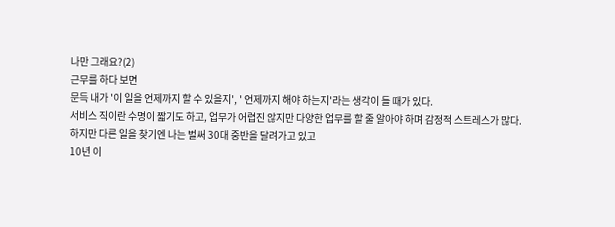나만 그래요?(2)
근무를 하다 보면
문득 내가 '이 일을 언제까지 할 수 있을지', ' 언제까지 해야 하는지'라는 생각이 들 때가 있다.
서비스 직이란 수명이 짧기도 하고, 업무가 어렵진 않지만 다양한 업무를 할 줄 알아야 하며 감정적 스트레스가 많다.
하지만 다른 일을 찾기엔 나는 벌써 30대 중반을 달려가고 있고
10년 이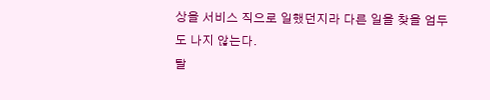상을 서비스 직으로 일했던지라 다른 일을 찾을 엄두도 나지 않는다.
탈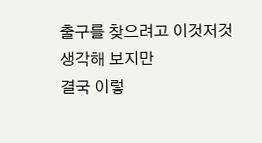출구를 찾으려고 이것저것 생각해 보지만
결국 이렇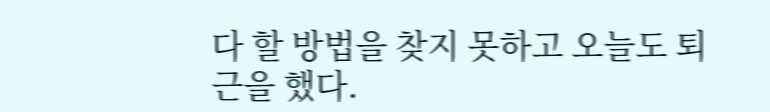다 할 방법을 찾지 못하고 오늘도 퇴근을 했다.